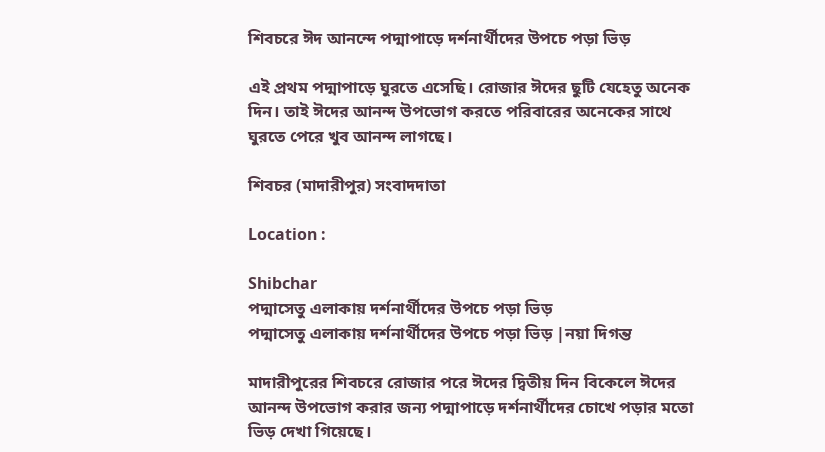শিবচরে ঈদ আনন্দে পদ্মাপাড়ে দর্শনার্থীদের উপচে পড়া ভিড়

এই প্রথম পদ্মাপাড়ে ঘুরতে এসেছি। রোজার ঈদের ছুটি যেহেতু অনেক দিন। তাই ঈদের আনন্দ উপভোগ করতে পরিবারের অনেকের সাথে ঘুরতে পেরে খুব আনন্দ লাগছে।

শিবচর (মাদারীপুর) সংবাদদাতা

Location :

Shibchar
পদ্মাসেতু এলাকায় দর্শনার্থীদের উপচে পড়া ভিড়
পদ্মাসেতু এলাকায় দর্শনার্থীদের উপচে পড়া ভিড় |নয়া দিগন্ত

মাদারীপুরের শিবচরে রোজার পরে ঈদের দ্বিতীয় দিন বিকেলে ঈদের আনন্দ উপভোগ করার জন্য পদ্মাপাড়ে দর্শনার্থীদের চোখে পড়ার মতো ভিড় দেখা গিয়েছে।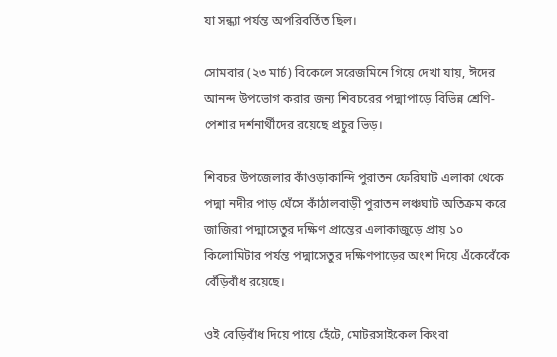যা সন্ধ্যা পর্যন্ত অপরিবর্তিত ছিল।

সোমবার (২৩ মার্চ) বিকেলে সরেজমিনে গিয়ে দেখা যায়, ঈদের আনন্দ উপভোগ করার জন্য শিবচরের পদ্মাপাড়ে বিভিন্ন শ্রেণি-পেশার দর্শনার্থীদের রয়েছে প্রচুর ভিড়।

শিবচর উপজেলার কাঁওড়াকান্দি পুরাতন ফেরিঘাট এলাকা থেকে পদ্মা নদীর পাড় ঘেঁসে কাঁঠালবাড়ী পুরাতন লঞ্চঘাট অতিক্রম করে জাজিরা পদ্মাসেতুর দক্ষিণ প্রান্তের এলাকাজুড়ে প্রায় ১০ কিলোমিটার পর্যন্ত পদ্মাসেতুর দক্ষিণপাড়ের অংশ দিয়ে এঁকেবেঁকে বেঁড়িবাঁধ রয়েছে।

ওই বেড়িবাঁধ দিয়ে পায়ে হেঁটে, মোটরসাইকেল কিংবা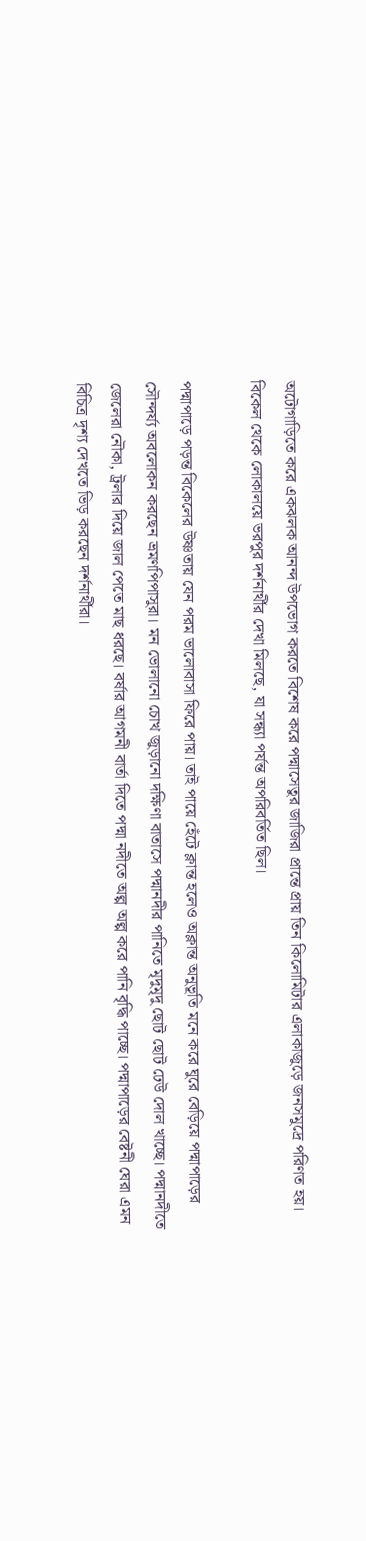অটোগাড়িতে করে একঝলক আনন্দ উপভোগ করতে বিশেষ করে পদ্মাসেতুর জাজিরা প্রান্তে প্রায় তিন কিলোমিটার এলাকাজুড়ে জনসমুদ্রে পরিণত হয়। বিকেল থেকে লোকালয়ে ভরপুর দর্শনার্থীর দেখা মিলছে, যা সন্ধ্যা পর্যন্ত অপরিবর্তিত ছিল।

পদ্মাপাড়ে পড়ন্ত বিকেলের উষ্ণতায় যেন পরম ভালোবাসা ফিরে পায়। তাই পায়ে হেঁটে ক্লান্ত হলেও অক্লান্ত অনুভূতি মনে করে ঘুরে বেড়িয়ে পদ্মাপাড়ের সৌন্দর্য্য অবলোকন করছেন ভ্রমণপিপাসুরা। মন ভোলানো চোখ জুড়ানো দক্ষিণা বাতাসে পদ্মানদীর পানিতে মৃদুমৃদু ছোট ছোট ঢেউ দোল খাচ্ছে। পদ্মানদীতে জেলেরা নৌকা, ট্রলার দিয়ে জাল পেতে মাছ ধরছে। বর্ষার আগমনী বার্তা দিতে পদ্মা নদীতে অল্প অল্প করে পানি বৃদ্ধি পাচ্ছে। পদ্মাপাড়ের বেষ্টনী ঘেরা এমন বিচিত্র দৃশ্য দেখতে ভিড় করছেন দর্শনার্থীরা।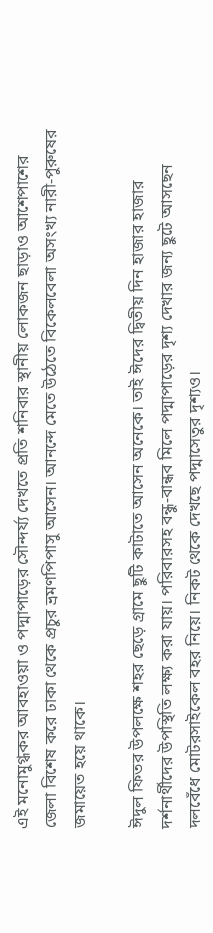এই মনোমুগ্ধকর আবহাওয়া ও পদ্মাপাড়ের সৌন্দর্য্য দেখতে প্রতি শনিবার স্থানীয় লোকজন ছাড়াও আশেপাশের জেলা বিশেষ করে ঢাকা থেকে প্রচুর ভ্রমণপিপাসু আসেন। আনন্দে মেতে উঠেতে বিকেলবেলা অসংখ্য নারী-পুরুষের জমায়েত হয়ে থাকে।

ঈদুল ফিতর উপলক্ষে শহর ছেড়ে গ্রামে ছুটি কাটাতে আসেন অনেকে। তাই ঈদের দ্বিতীয় দিন হাজার হাজার দর্শনার্থীদের উপস্থিতি লক্ষ্য করা যায়। পরিবারসহ বন্ধু-বান্ধব মিলে পদ্মাপাড়ের দৃশ্য দেখার জন্য ছুটে আসছেন দলবেঁধে মোটরসাইকেল বহর নিয়ে। নিকট থেকে দেখছে পদ্মাসেতুর দৃশ্যও।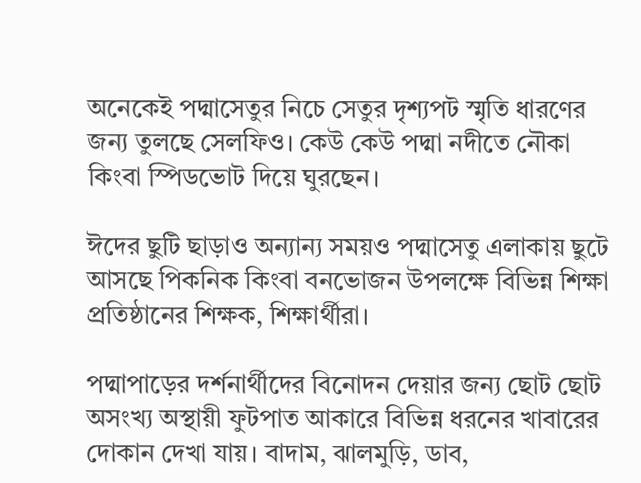অনেকেই পদ্মাসেতুর নিচে সেতুর দৃশ্যপট স্মৃতি ধারণের জন্য তুলছে সেলফিও। কেউ কেউ পদ্মা নদীতে নৌকা কিংবা স্পিডভোট দিয়ে ঘুরছেন।

ঈদের ছুটি ছাড়াও অন্যান্য সময়ও পদ্মাসেতু এলাকায় ছুটে আসছে পিকনিক কিংবা বনভোজন উপলক্ষে বিভিন্ন শিক্ষা প্রতিষ্ঠানের শিক্ষক, শিক্ষার্থীরা।

পদ্মাপাড়ের দর্শনার্থীদের বিনোদন দেয়ার জন্য ছোট ছোট অসংখ্য অস্থায়ী ফুটপাত আকারে বিভিন্ন ধরনের খাবারের দোকান দেখা যায়। বাদাম, ঝালমুড়ি, ডাব,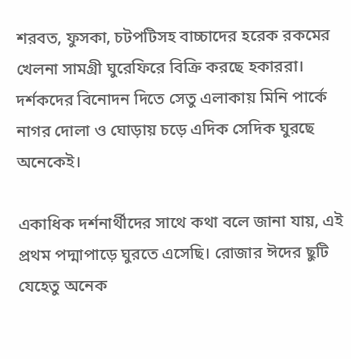শরবত, ফুসকা, চটপটিসহ বাচ্চাদের হরেক রকমের খেলনা সামগ্রী ঘুরেফিরে বিক্রি করছে হকাররা। দর্শকদের বিনোদন দিতে সেতু এলাকায় মিনি পার্কে নাগর দোলা ও ঘোড়ায় চড়ে এদিক সেদিক ঘুরছে অনেকেই।

একাধিক দর্শনার্থীদের সাথে কথা বলে জানা যায়, এই প্রথম পদ্মাপাড়ে ঘুরতে এসেছি। রোজার ঈদের ছুটি যেহেতু অনেক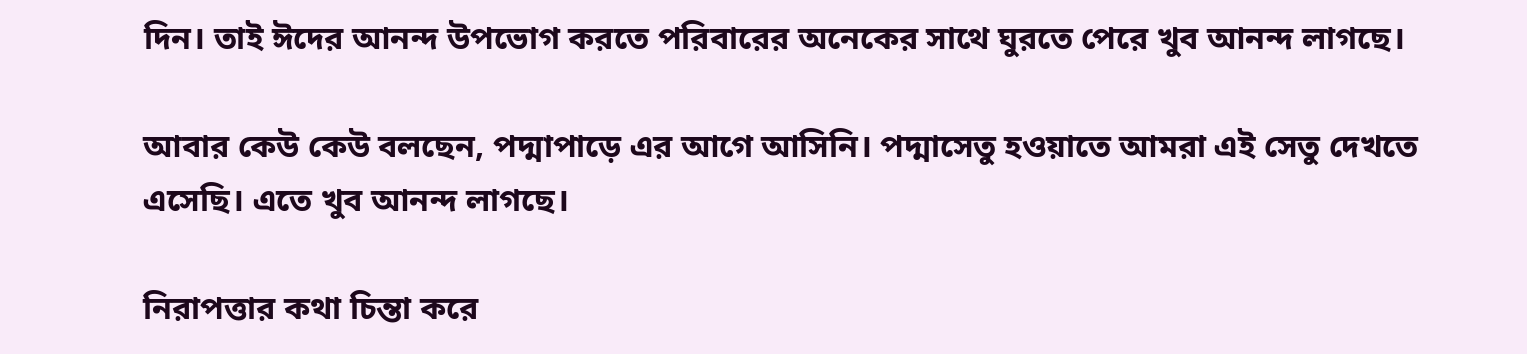দিন। তাই ঈদের আনন্দ উপভোগ করতে পরিবারের অনেকের সাথে ঘুরতে পেরে খুব আনন্দ লাগছে।

আবার কেউ কেউ বলছেন, পদ্মাপাড়ে এর আগে আসিনি। পদ্মাসেতু হওয়াতে আমরা এই সেতু দেখতে এসেছি। এতে খুব আনন্দ লাগছে।

নিরাপত্তার কথা চিন্তা করে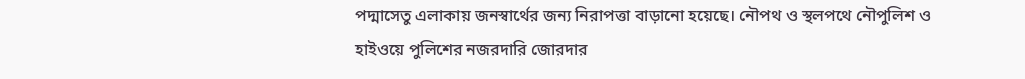পদ্মাসেতু এলাকায় জনস্বার্থের জন্য নিরাপত্তা বাড়ানো হয়েছে। নৌপথ ও স্থলপথে নৌপুলিশ ও হাইওয়ে পুলিশের নজরদারি জোরদার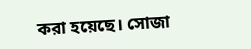করা হয়েছে। সোজা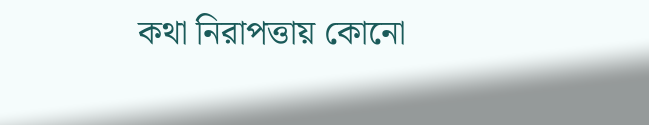কথা নিরাপত্তায় কোনো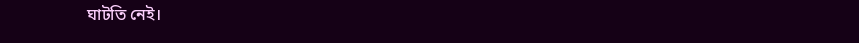ঘাটতি নেই।